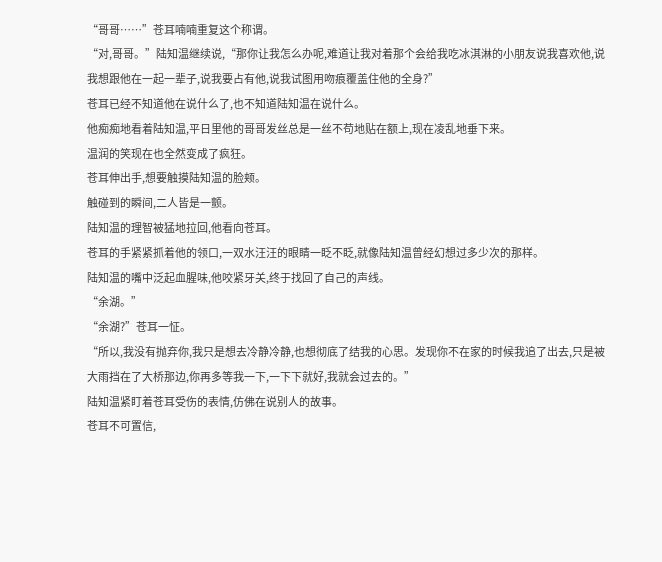“哥哥……”苍耳喃喃重复这个称谓。
“对,哥哥。”陆知温继续说,“那你让我怎么办呢,难道让我对着那个会给我吃冰淇淋的小朋友说我喜欢他,说我想跟他在一起一辈子,说我要占有他,说我试图用吻痕覆盖住他的全身?”
苍耳已经不知道他在说什么了,也不知道陆知温在说什么。
他痴痴地看着陆知温,平日里他的哥哥发丝总是一丝不苟地贴在额上,现在凌乱地垂下来。
温润的笑现在也全然变成了疯狂。
苍耳伸出手,想要触摸陆知温的脸颊。
触碰到的瞬间,二人皆是一颤。
陆知温的理智被猛地拉回,他看向苍耳。
苍耳的手紧紧抓着他的领口,一双水汪汪的眼睛一眨不眨,就像陆知温曾经幻想过多少次的那样。
陆知温的嘴中泛起血腥味,他咬紧牙关,终于找回了自己的声线。
“余湖。”
“余湖?”苍耳一怔。
“所以,我没有抛弃你,我只是想去冷静冷静,也想彻底了结我的心思。发现你不在家的时候我追了出去,只是被大雨挡在了大桥那边,你再多等我一下,一下下就好,我就会过去的。”
陆知温紧盯着苍耳受伤的表情,仿佛在说别人的故事。
苍耳不可置信,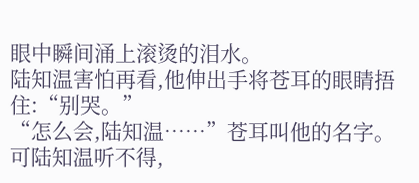眼中瞬间涌上滚烫的泪水。
陆知温害怕再看,他伸出手将苍耳的眼睛捂住:“别哭。”
“怎么会,陆知温……”苍耳叫他的名字。
可陆知温听不得,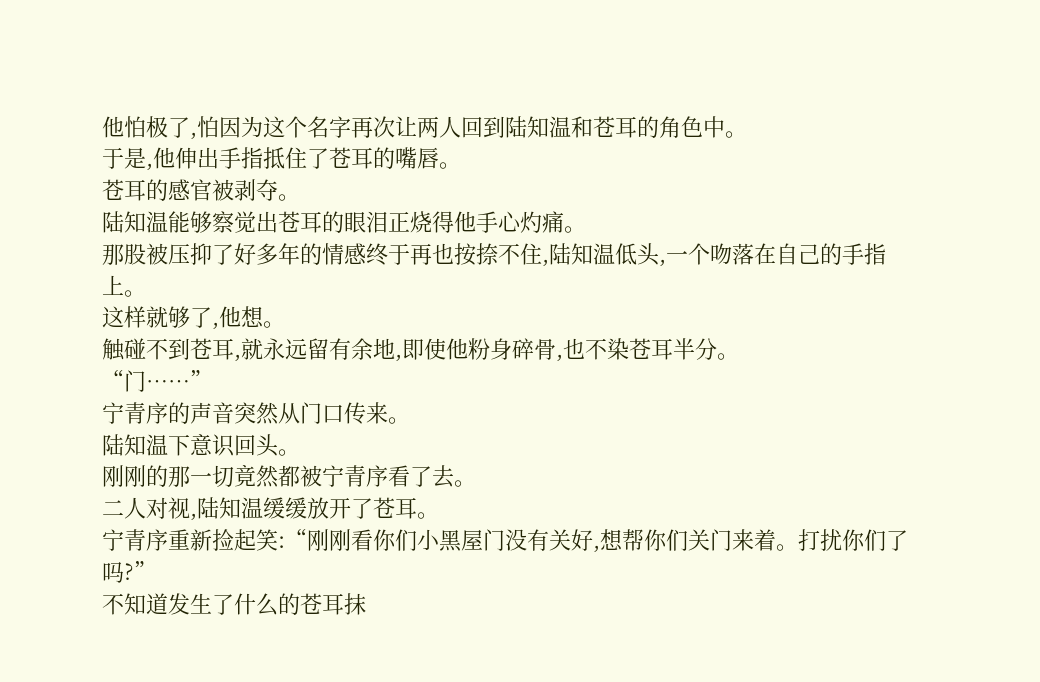他怕极了,怕因为这个名字再次让两人回到陆知温和苍耳的角色中。
于是,他伸出手指抵住了苍耳的嘴唇。
苍耳的感官被剥夺。
陆知温能够察觉出苍耳的眼泪正烧得他手心灼痛。
那股被压抑了好多年的情感终于再也按捺不住,陆知温低头,一个吻落在自己的手指上。
这样就够了,他想。
触碰不到苍耳,就永远留有余地,即使他粉身碎骨,也不染苍耳半分。
“门……”
宁青序的声音突然从门口传来。
陆知温下意识回头。
刚刚的那一切竟然都被宁青序看了去。
二人对视,陆知温缓缓放开了苍耳。
宁青序重新捡起笑:“刚刚看你们小黑屋门没有关好,想帮你们关门来着。打扰你们了吗?”
不知道发生了什么的苍耳抹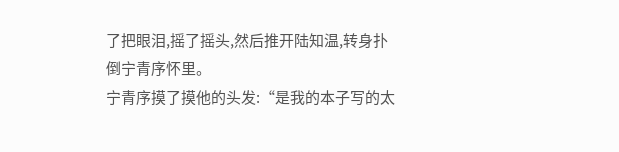了把眼泪,摇了摇头,然后推开陆知温,转身扑倒宁青序怀里。
宁青序摸了摸他的头发:“是我的本子写的太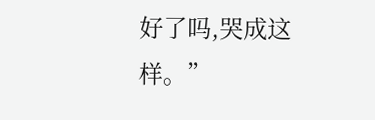好了吗,哭成这样。”